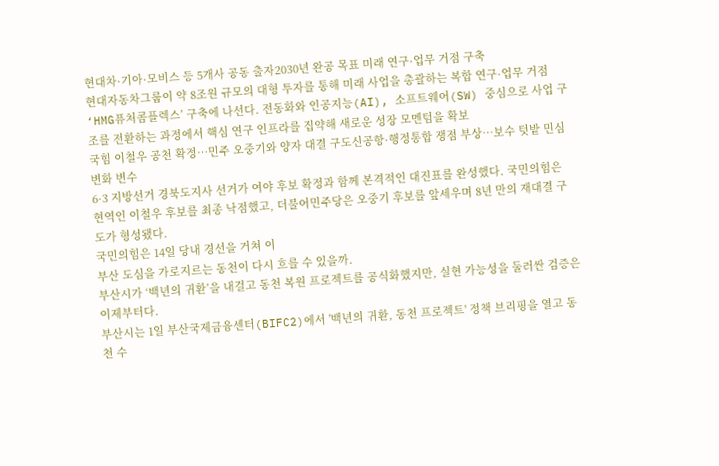현대차·기아·모비스 등 5개사 공동 출자2030년 완공 목표 미래 연구·업무 거점 구축
현대자동차그룹이 약 8조원 규모의 대형 투자를 통해 미래 사업을 총괄하는 복합 연구·업무 거점 ‘HMG퓨처콤플렉스’ 구축에 나선다. 전동화와 인공지능(AI), 소프트웨어(SW) 중심으로 사업 구조를 전환하는 과정에서 핵심 연구 인프라를 집약해 새로운 성장 모멘텀을 확보
국힘 이철우 공천 확정…민주 오중기와 양자 대결 구도신공항·행정통합 쟁점 부상…보수 텃밭 민심 변화 변수
6·3 지방선거 경북도지사 선거가 여야 후보 확정과 함께 본격적인 대진표를 완성했다. 국민의힘은 현역인 이철우 후보를 최종 낙점했고, 더불어민주당은 오중기 후보를 앞세우며 8년 만의 재대결 구도가 형성됐다.
국민의힘은 14일 당내 경선을 거쳐 이
부산 도심을 가로지르는 동천이 다시 흐를 수 있을까.
부산시가 ‘백년의 귀환’을 내걸고 동천 복원 프로젝트를 공식화했지만, 실현 가능성을 둘러싼 검증은 이제부터다.
부산시는 1일 부산국제금융센터(BIFC2)에서 '백년의 귀환, 동천 프로젝트' 정책 브리핑을 열고 동천 수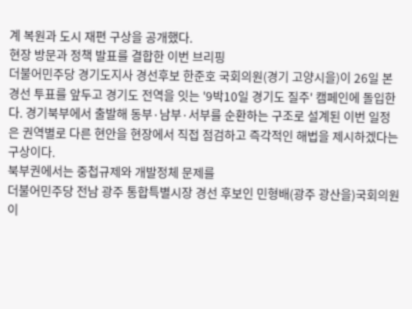계 복원과 도시 재편 구상을 공개했다.
현장 방문과 정책 발표를 결합한 이번 브리핑
더불어민주당 경기도지사 경선후보 한준호 국회의원(경기 고양시을)이 26일 본경선 투표를 앞두고 경기도 전역을 잇는 '9박10일 경기도 질주' 캠페인에 돌입한다. 경기북부에서 출발해 동부·남부·서부를 순환하는 구조로 설계된 이번 일정은 권역별로 다른 현안을 현장에서 직접 점검하고 즉각적인 해법을 제시하겠다는 구상이다.
북부권에서는 중첩규제와 개발정체 문제를
더불어민주당 전남 광주 통합특별시장 경선 후보인 민형배(광주 광산을)국회의원이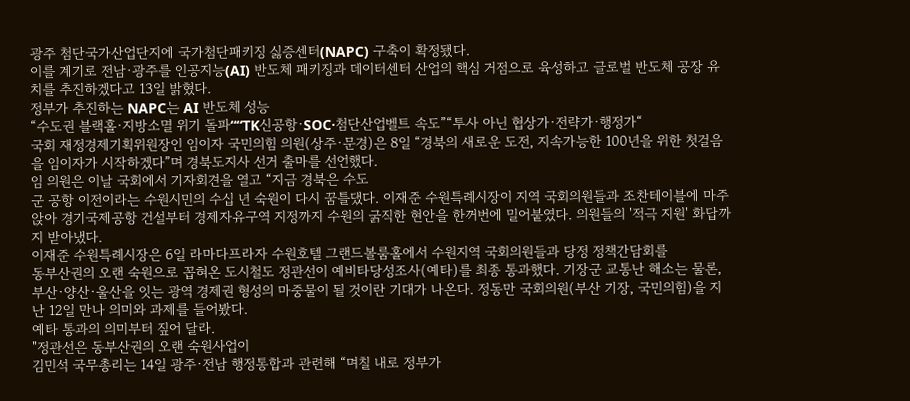광주 첨단국가산업단지에 국가첨단패키징 싫증센터(NAPC) 구축이 확정됐다.
이를 계기로 전남·광주를 인공지능(AI) 반도체 패키징과 데이터센터 산업의 핵심 거점으로 육성하고 글로벌 반도체 공장 유치를 추진하겠다고 13일 밝혔다.
정부가 추진하는 NAPC는 AI 반도체 성능
“수도권 블랙홀·지방소멸 위기 돌파““TK신공항·SOC·첨단산업벨트 속도”“투사 아닌 협상가·전략가·행정가“
국회 재정경제기획위원장인 임이자 국민의힘 의원(상주·문경)은 8일 “경북의 새로운 도전, 지속가능한 100년을 위한 첫걸음을 임이자가 시작하겠다”며 경북도지사 선거 출마를 선언했다.
임 의원은 이날 국회에서 기자회견을 열고 “지금 경북은 수도
군 공항 이전이라는 수원시민의 수십 년 숙원이 다시 꿈틀댔다. 이재준 수원특례시장이 지역 국회의원들과 조찬테이블에 마주 앉아 경기국제공항 건설부터 경제자유구역 지정까지 수원의 굵직한 현안을 한꺼번에 밀어붙였다. 의원들의 '적극 지원' 화답까지 받아냈다.
이재준 수원특례시장은 6일 라마다프라자 수원호텔 그랜드볼룸홀에서 수원지역 국회의원들과 당정 정책간담회를
동부산권의 오랜 숙원으로 꼽혀온 도시철도 정관선이 예비타당성조사(예타)를 최종 통과했다. 기장군 교통난 해소는 물론, 부산·양산·울산을 잇는 광역 경제권 형성의 마중물이 될 것이란 기대가 나온다. 정동만 국회의원(부산 기장, 국민의힘)을 지난 12일 만나 의미와 과제를 들어봤다.
예타 통과의 의미부터 짚어 달라.
"정관선은 동부산권의 오랜 숙원사업이
김민석 국무총리는 14일 광주·전남 행정통합과 관련해 “며칠 내로 정부가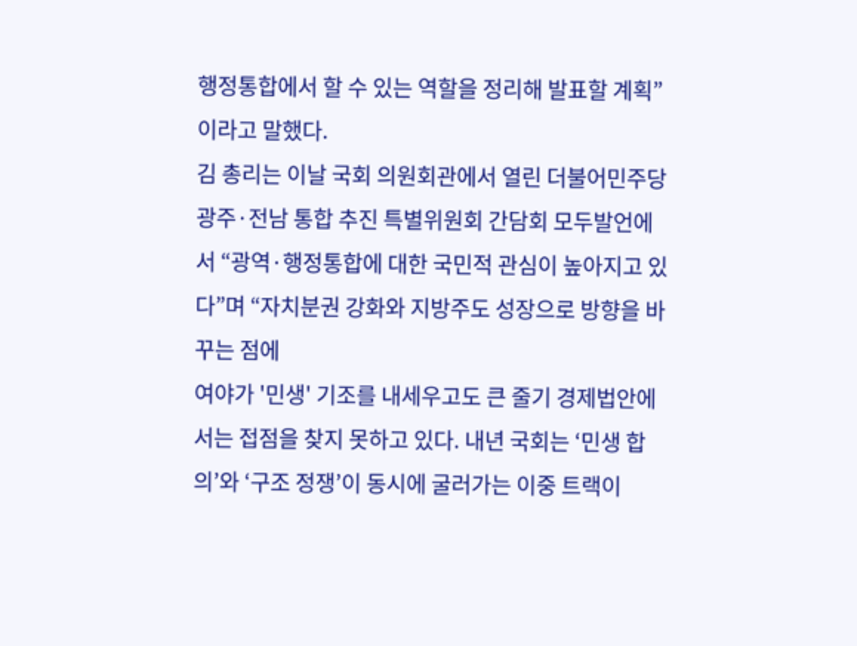행정통합에서 할 수 있는 역할을 정리해 발표할 계획”이라고 말했다.
김 총리는 이날 국회 의원회관에서 열린 더불어민주당 광주·전남 통합 추진 특별위원회 간담회 모두발언에서 “광역·행정통합에 대한 국민적 관심이 높아지고 있다”며 “자치분권 강화와 지방주도 성장으로 방향을 바꾸는 점에
여야가 '민생' 기조를 내세우고도 큰 줄기 경제법안에서는 접점을 찾지 못하고 있다. 내년 국회는 ‘민생 합의’와 ‘구조 정쟁’이 동시에 굴러가는 이중 트랙이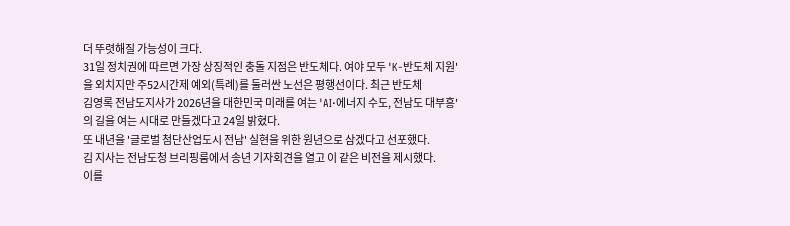더 뚜렷해질 가능성이 크다.
31일 정치권에 따르면 가장 상징적인 충돌 지점은 반도체다. 여야 모두 'K-반도체 지원'을 외치지만 주52시간제 예외(특례)를 둘러싼 노선은 평행선이다. 최근 반도체
김영록 전남도지사가 2026년을 대한민국 미래를 여는 'AI·에너지 수도, 전남도 대부흥'의 길을 여는 시대로 만들겠다고 24일 밝혔다.
또 내년을 '글로벌 첨단산업도시 전남' 실현을 위한 원년으로 삼겠다고 선포했다.
김 지사는 전남도청 브리핑룸에서 송년 기자회견을 열고 이 같은 비전을 제시했다.
이를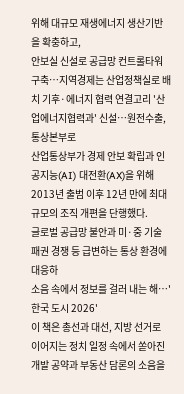위해 대규모 재생에너지 생산기반을 확충하고,
안보실 신설로 공급망 컨트롤타워 구축⋯지역경제는 산업정책실로 배치 기후·에너지 협력 연결고리 '산업에너지협력과' 신설⋯원전수출, 통상본부로
산업통상부가 경제 안보 확립과 인공지능(AI) 대전환(AX)을 위해 2013년 출범 이후 12년 만에 최대 규모의 조직 개편을 단행했다.
글로벌 공급망 불안과 미·중 기술 패권 경쟁 등 급변하는 통상 환경에 대응하
소음 속에서 정보를 걸러 내는 해⋯'한국 도시 2026'
이 책은 총선과 대선, 지방 선거로 이어지는 정치 일정 속에서 쏟아진 개발 공약과 부동산 담론의 소음을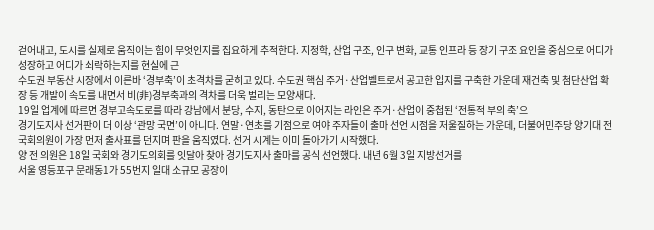걷어내고, 도시를 실제로 움직이는 힘이 무엇인지를 집요하게 추적한다. 지정학, 산업 구조, 인구 변화, 교통 인프라 등 장기 구조 요인을 중심으로 어디가 성장하고 어디가 쇠락하는지를 현실에 근
수도권 부동산 시장에서 이른바 ‘경부축’이 초격차를 굳히고 있다. 수도권 핵심 주거·산업벨트로서 공고한 입지를 구축한 가운데 재건축 및 첨단산업 확장 등 개발이 속도를 내면서 비(非)경부축과의 격차를 더욱 벌리는 모양새다.
19일 업계에 따르면 경부고속도로를 따라 강남에서 분당, 수지, 동탄으로 이어지는 라인은 주거·산업이 중첩된 ‘전통적 부의 축’으
경기도지사 선거판이 더 이상 ‘관망 국면’이 아니다. 연말·연초를 기점으로 여야 주자들이 출마 선언 시점을 저울질하는 가운데, 더불어민주당 양기대 전 국회의원이 가장 먼저 출사표를 던지며 판을 움직였다. 선거 시계는 이미 돌아가기 시작했다.
양 전 의원은 18일 국회와 경기도의회를 잇달아 찾아 경기도지사 출마를 공식 선언했다. 내년 6월 3일 지방선거를
서울 영등포구 문래동1가 55번지 일대 소규모 공장이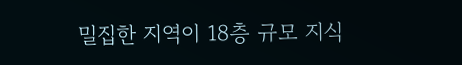밀집한 지역이 18층 규모 지식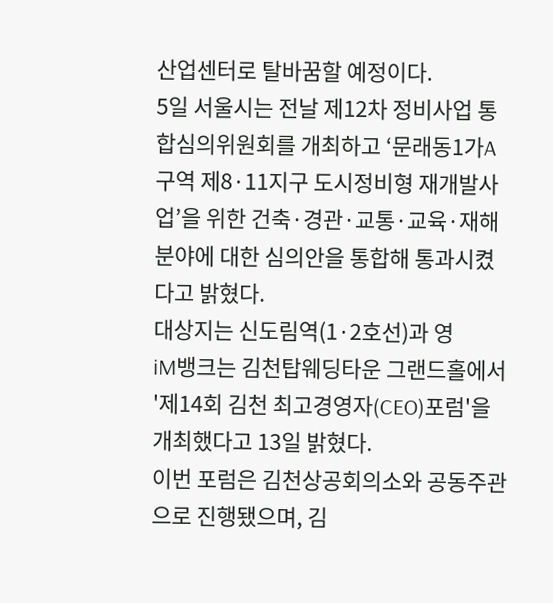산업센터로 탈바꿈할 예정이다.
5일 서울시는 전날 제12차 정비사업 통합심의위원회를 개최하고 ‘문래동1가A구역 제8·11지구 도시정비형 재개발사업’을 위한 건축·경관·교통·교육·재해 분야에 대한 심의안을 통합해 통과시켰다고 밝혔다.
대상지는 신도림역(1·2호선)과 영
iM뱅크는 김천탑웨딩타운 그랜드홀에서 '제14회 김천 최고경영자(CEO)포럼'을 개최했다고 13일 밝혔다.
이번 포럼은 김천상공회의소와 공동주관으로 진행됐으며, 김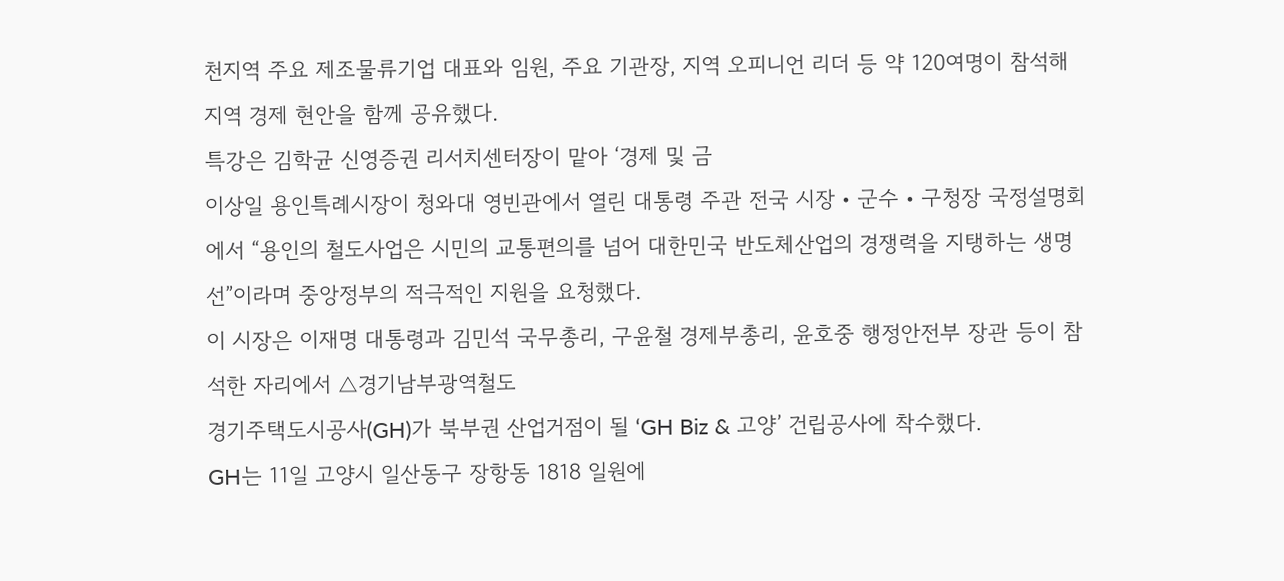천지역 주요 제조물류기업 대표와 임원, 주요 기관장, 지역 오피니언 리더 등 약 120여명이 참석해 지역 경제 현안을 함께 공유했다.
특강은 김학균 신영증권 리서치센터장이 맡아 ‘경제 및 금
이상일 용인특례시장이 청와대 영빈관에서 열린 대통령 주관 전국 시장‧군수‧구청장 국정설명회에서 “용인의 철도사업은 시민의 교통편의를 넘어 대한민국 반도체산업의 경쟁력을 지탱하는 생명선”이라며 중앙정부의 적극적인 지원을 요청했다.
이 시장은 이재명 대통령과 김민석 국무총리, 구윤철 경제부총리, 윤호중 행정안전부 장관 등이 참석한 자리에서 △경기남부광역철도
경기주택도시공사(GH)가 북부권 산업거점이 될 ‘GH Biz & 고양’ 건립공사에 착수했다.
GH는 11일 고양시 일산동구 장항동 1818 일원에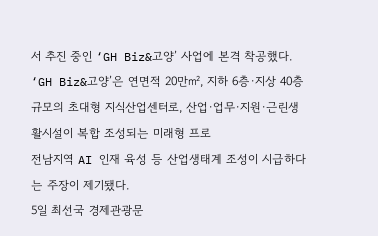서 추진 중인 ‘GH Biz&고양’ 사업에 본격 착공했다.
‘GH Biz&고양’은 연면적 20만㎡, 지하 6층·지상 40층 규모의 초대형 지식산업센터로, 산업·업무·지원·근린생활시설이 복합 조성되는 미래형 프로
전남지역 AI 인재 육성 등 산업생태계 조성이 시급하다는 주장이 제기됐다.
5일 최선국 경제관광문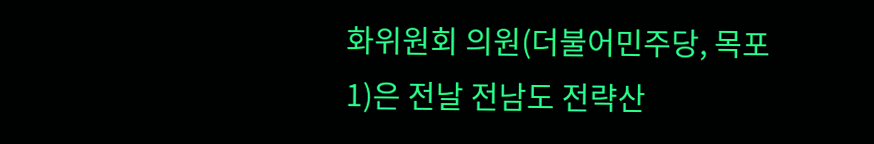화위원회 의원(더불어민주당, 목포1)은 전날 전남도 전략산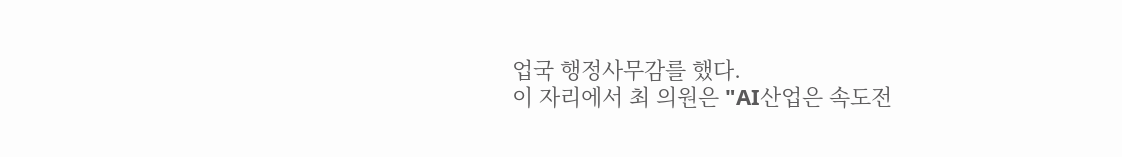업국 행정사무감를 했다.
이 자리에서 최 의원은 "AI산업은 속도전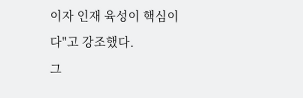이자 인재 육성이 핵심이다"고 강조했다.
그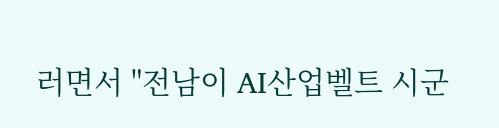러면서 "전남이 AI산업벨트 시군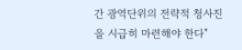간 광역단위의 전략적 청사진을 시급히 마련해야 한다"